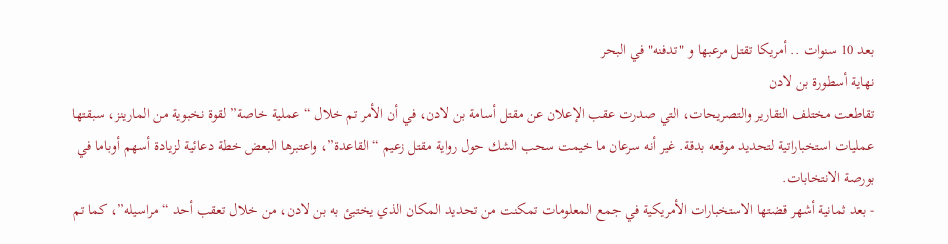بعد 10 سنوات .. أمريكا تقتل مرعبها و "تدفنه" في البحر
نهاية أسطورة بن لادن
تقاطعت مختلف التقارير والتصريحات، التي صدرت عقب الإعلان عن مقتل أسامة بن لادن، في أن الأمر تم خلال “عملية خاصة” لقوة نخبوية من المارينز، سبقتها عمليات استخباراتية لتحديد موقعه بدقة. غير أنه سرعان ما خيمت سحب الشك حول رواية مقتل زعيم “القاعدة”، واعتبرها البعض خطة دعائية لزيادة أسهم أوباما في بورصة الانتخابات.
- بعد ثمانية أشهر قضتها الاستخبارات الأمريكية في جمع المعلومات تمكنت من تحديد المكان الذي يختبئ به بن لادن، من خلال تعقب أحد “مراسيله”، كما تم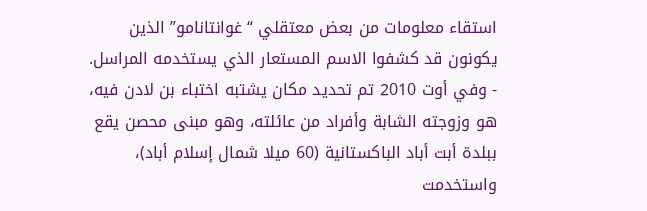استقاء معلومات من بعض معتقلي “غوانتانامو” الذين يكونون قد كشفوا الاسم المستعار الذي يستخدمه المراسل.
- وفي أوت 2010 تم تحديد مكان يشتبه اختباء بن لادن فيه، هو وزوجته الشابة وأفراد من عائلته، وهو مبنى محصن يقع ببلدة أبت أباد الباكستانية (60 ميلا شمال إسلام أباد)، واستخدمت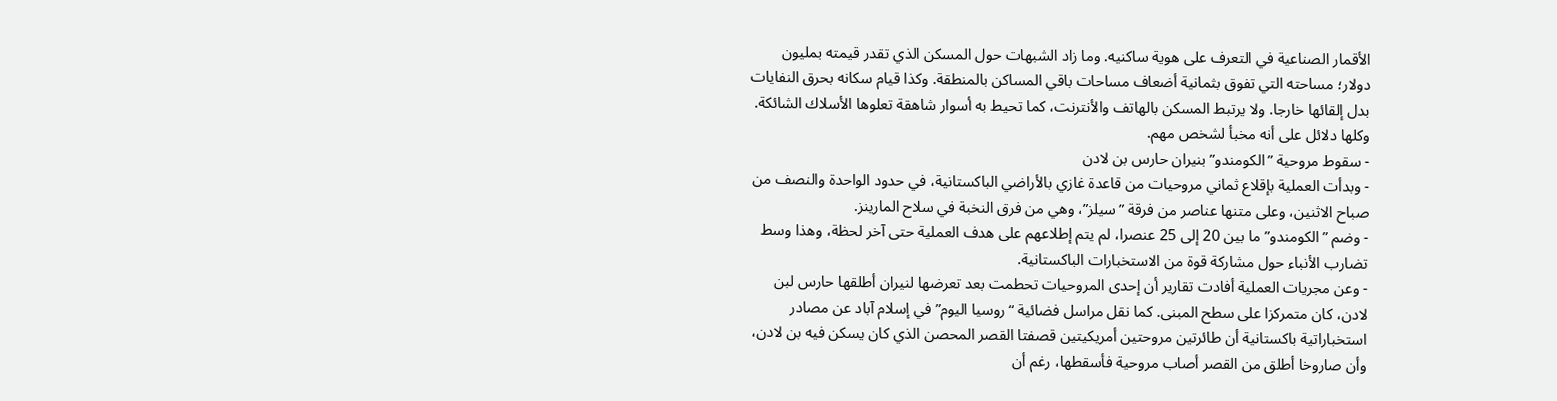الأقمار الصناعية في التعرف على هوية ساكنيه. وما زاد الشبهات حول المسكن الذي تقدر قيمته بمليون دولار؛ مساحته التي تفوق بثمانية أضعاف مساحات باقي المساكن بالمنطقة. وكذا قيام سكانه بحرق النفايات بدل إلقائها خارجا. ولا يرتبط المسكن بالهاتف والأنترنت، كما تحيط به أسوار شاهقة تعلوها الأسلاك الشائكة. وكلها دلائل على أنه مخبأ لشخص مهم.
- سقوط مروحية ”الكومندو” بنيران حارس بن لادن
- وبدأت العملية بإقلاع ثماني مروحيات من قاعدة غازي بالأراضي الباكستانية، في حدود الواحدة والنصف من صباح الاثنين، وعلى متنها عناصر من فرقة ”سيلز”، وهي من فرق النخبة في سلاح المارينز.
- وضم ”الكومندو” ما بين 20 إلى 25 عنصرا، لم يتم إطلاعهم على هدف العملية حتى آخر لحظة، وهذا وسط تضارب الأنباء حول مشاركة قوة من الاستخبارات الباكستانية.
- وعن مجريات العملية أفادت تقارير أن إحدى المروحيات تحطمت بعد تعرضها لنيران أطلقها حارس لبن لادن، كان متمركزا على سطح المبنى. كما نقل مراسل فضائية “روسيا اليوم” في إسلام آباد عن مصادر استخباراتية باكستانية أن طائرتين مروحتين أمريكيتين قصفتا القصر المحصن الذي كان يسكن فيه بن لادن، وأن صاروخا أطلق من القصر أصاب مروحية فأسقطها، رغم أن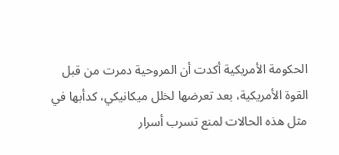الحكومة الأمريكية أكدت أن المروحية دمرت من قبل القوة الأمريكية، بعد تعرضها لخلل ميكانيكي، كدأبها في مثل هذه الحالات لمنع تسرب أسرار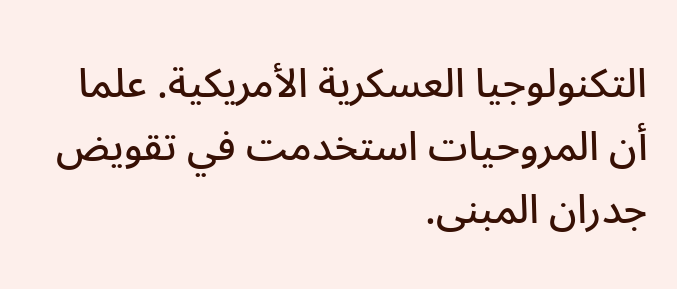التكنولوجيا العسكرية الأمريكية. علما أن المروحيات استخدمت في تقويض جدران المبنى.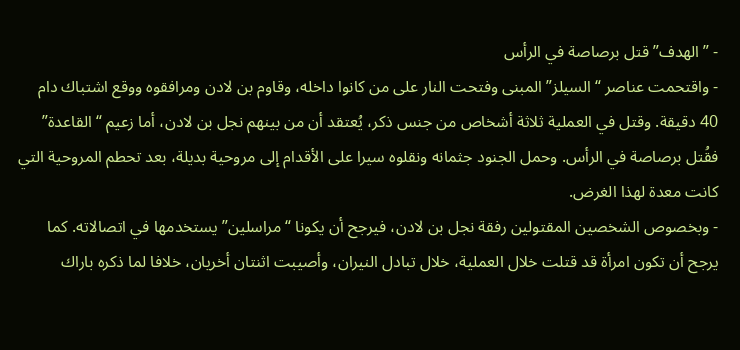- ”الهدف” قتل برصاصة في الرأس
- واقتحمت عناصر “السيلز” المبنى وفتحت النار على من كانوا داخله، وقاوم بن لادن ومرافقوه ووقع اشتباك دام 40 دقيقة. وقتل في العملية ثلاثة أشخاص من جنس ذكر، يُعتقد أن من بينهم نجل بن لادن، أما زعيم “القاعدة” فقُتل برصاصة في الرأس. وحمل الجنود جثمانه ونقلوه سيرا على الأقدام إلى مروحية بديلة، بعد تحطم المروحية التي كانت معدة لهذا الغرض.
- وبخصوص الشخصين المقتولين رفقة نجل بن لادن، فيرجح أن يكونا “مراسلين” يستخدمها في اتصالاته. كما يرجح أن تكون امرأة قد قتلت خلال العملية، خلال تبادل النيران، وأصيبت اثنتان أخريان، خلافا لما ذكره باراك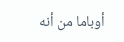أوباما من أنه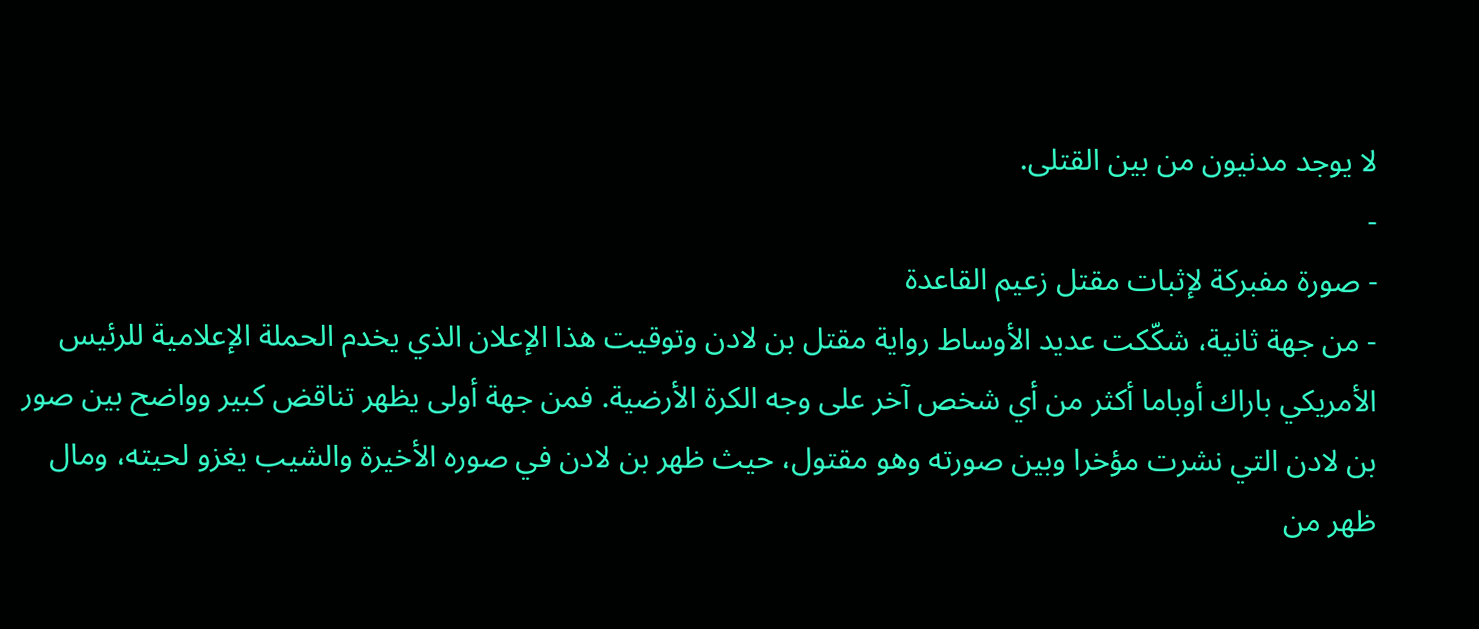لا يوجد مدنيون من بين القتلى.
-
- صورة مفبركة لإثبات مقتل زعيم القاعدة
- من جهة ثانية، شكّكت عديد الأوساط رواية مقتل بن لادن وتوقيت هذا الإعلان الذي يخدم الحملة الإعلامية للرئيس الأمريكي باراك أوباما أكثر من أي شخص آخر على وجه الكرة الأرضية. فمن جهة أولى يظهر تناقض كبير وواضح بين صور بن لادن التي نشرت مؤخرا وبين صورته وهو مقتول، حيث ظهر بن لادن في صوره الأخيرة والشيب يغزو لحيته، ومال ظهر من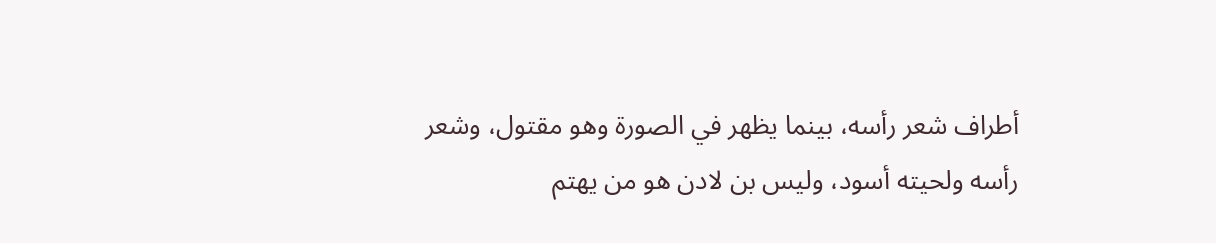أطراف شعر رأسه، بينما يظهر في الصورة وهو مقتول، وشعر رأسه ولحيته أسود، وليس بن لادن هو من يهتم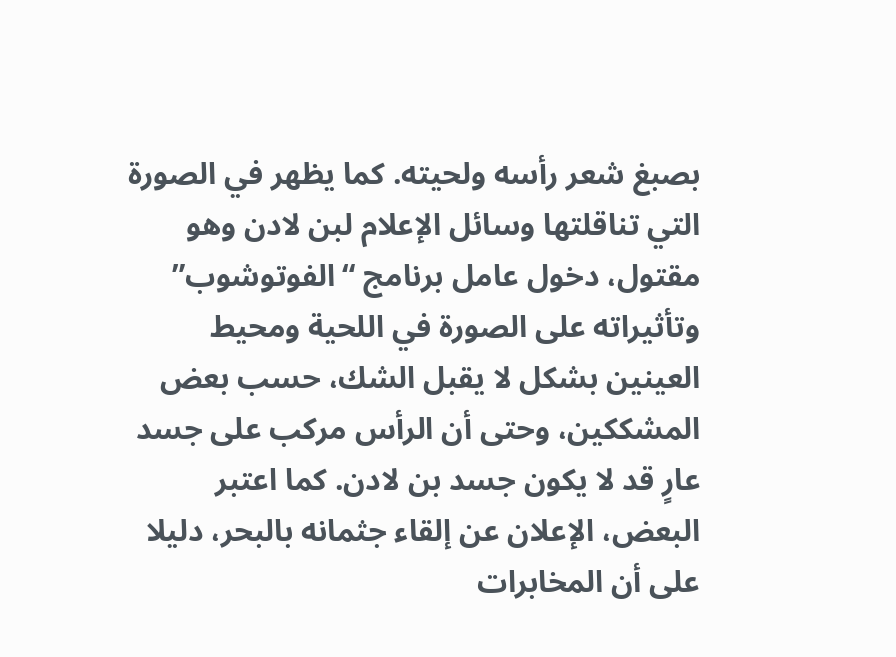بصبغ شعر رأسه ولحيته. كما يظهر في الصورة التي تناقلتها وسائل الإعلام لبن لادن وهو مقتول، دخول عامل برنامج “الفوتوشوب” وتأثيراته على الصورة في اللحية ومحيط العينين بشكل لا يقبل الشك، حسب بعض المشككين، وحتى أن الرأس مركب على جسد عارٍ قد لا يكون جسد بن لادن. كما اعتبر البعض، الإعلان عن إلقاء جثمانه بالبحر، دليلا على أن المخابرات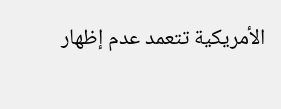الأمريكية تتعمد عدم إظهار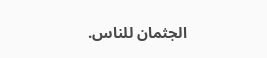الجثمان للناس.